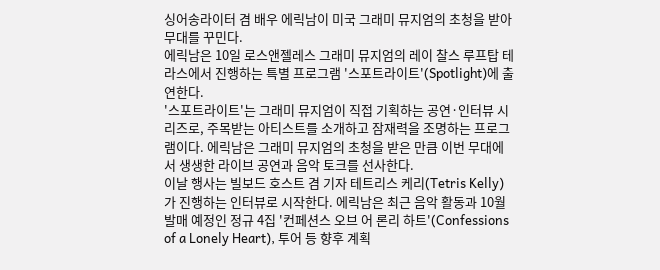싱어송라이터 겸 배우 에릭남이 미국 그래미 뮤지엄의 초청을 받아 무대를 꾸민다.
에릭남은 10일 로스앤젤레스 그래미 뮤지엄의 레이 찰스 루프탑 테라스에서 진행하는 특별 프로그램 '스포트라이트'(Spotlight)에 출연한다.
'스포트라이트'는 그래미 뮤지엄이 직접 기획하는 공연·인터뷰 시리즈로, 주목받는 아티스트를 소개하고 잠재력을 조명하는 프로그램이다. 에릭남은 그래미 뮤지엄의 초청을 받은 만큼 이번 무대에서 생생한 라이브 공연과 음악 토크를 선사한다.
이날 행사는 빌보드 호스트 겸 기자 테트리스 케리(Tetris Kelly)가 진행하는 인터뷰로 시작한다. 에릭남은 최근 음악 활동과 10월 발매 예정인 정규 4집 '컨페션스 오브 어 론리 하트'(Confessions of a Lonely Heart), 투어 등 향후 계획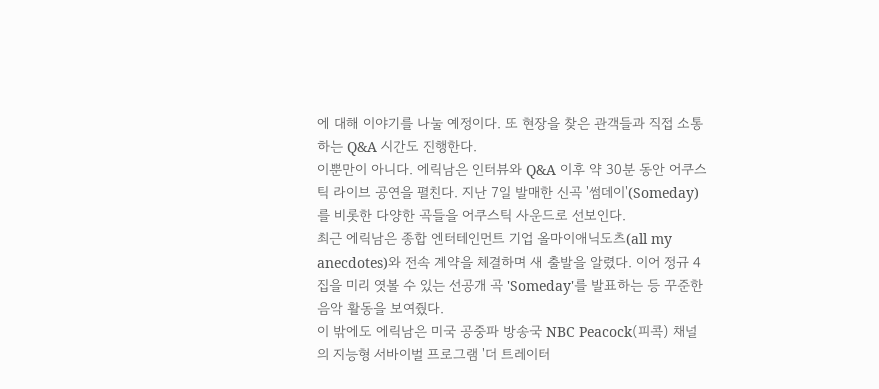에 대해 이야기를 나눌 예정이다. 또 현장을 찾은 관객들과 직접 소통하는 Q&A 시간도 진행한다.
이뿐만이 아니다. 에릭남은 인터뷰와 Q&A 이후 약 30분 동안 어쿠스틱 라이브 공연을 펼친다. 지난 7일 발매한 신곡 '썸데이'(Someday)를 비롯한 다양한 곡들을 어쿠스틱 사운드로 선보인다.
최근 에릭남은 종합 엔터테인먼트 기업 올마이애닉도츠(all my anecdotes)와 전속 계약을 체결하며 새 출발을 알렸다. 이어 정규 4집을 미리 엿볼 수 있는 선공개 곡 'Someday'를 발표하는 등 꾸준한 음악 활동을 보여줬다.
이 밖에도 에릭남은 미국 공중파 방송국 NBC Peacock(피콕) 채널의 지능형 서바이벌 프로그램 '더 트레이터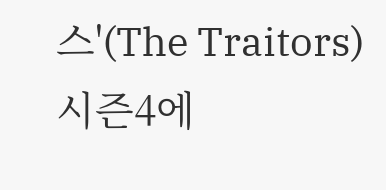스'(The Traitors) 시즌4에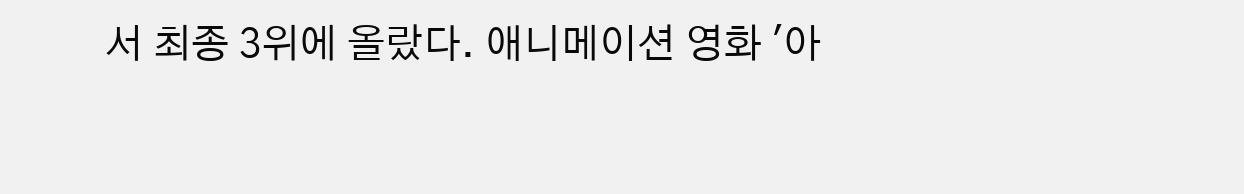서 최종 3위에 올랐다. 애니메이션 영화 '아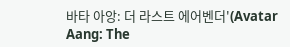바타 아앙: 더 라스트 에어벤더'(Avatar Aang: The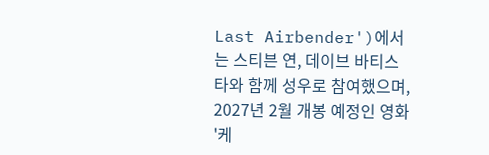Last Airbender')에서는 스티븐 연, 데이브 바티스타와 함께 성우로 참여했으며, 2027년 2월 개봉 예정인 영화 '케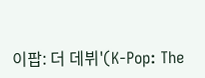이팝: 더 데뷔'(K-Pop: The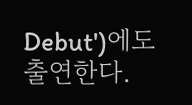Debut')에도 출연한다.